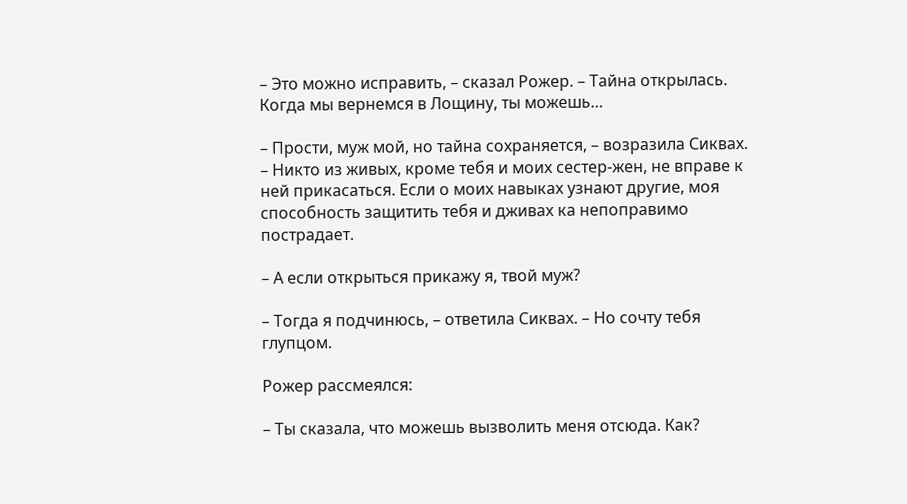– Это можно исправить, – сказал Рожер. – Тайна открылась. Когда мы вернемся в Лощину, ты можешь…

– Прости, муж мой, но тайна сохраняется, – возразила Сиквах. – Никто из живых, кроме тебя и моих сестер-жен, не вправе к ней прикасаться. Если о моих навыках узнают другие, моя способность защитить тебя и дживах ка непоправимо пострадает.

– А если открыться прикажу я, твой муж?

– Тогда я подчинюсь, – ответила Сиквах. – Но сочту тебя глупцом.

Рожер рассмеялся:

– Ты сказала, что можешь вызволить меня отсюда. Как?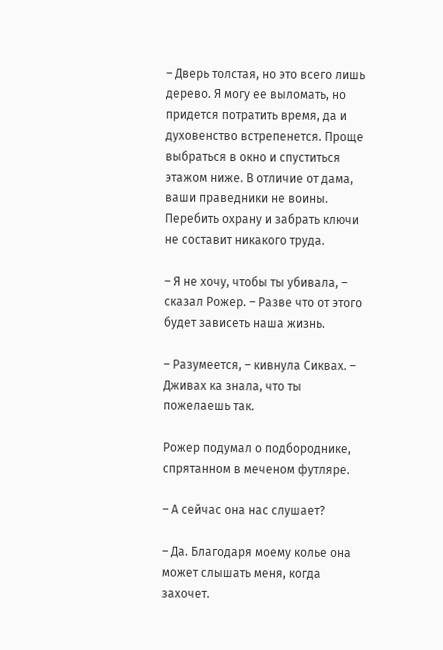– Дверь толстая, но это всего лишь дерево. Я могу ее выломать, но придется потратить время, да и духовенство встрепенется. Проще выбраться в окно и спуститься этажом ниже. В отличие от дама, ваши праведники не воины. Перебить охрану и забрать ключи не составит никакого труда.

– Я не хочу, чтобы ты убивала, – сказал Рожер. – Разве что от этого будет зависеть наша жизнь.

– Разумеется, – кивнула Сиквах. – Дживах ка знала, что ты пожелаешь так.

Рожер подумал о подбороднике, спрятанном в меченом футляре.

– А сейчас она нас слушает?

– Да. Благодаря моему колье она может слышать меня, когда захочет.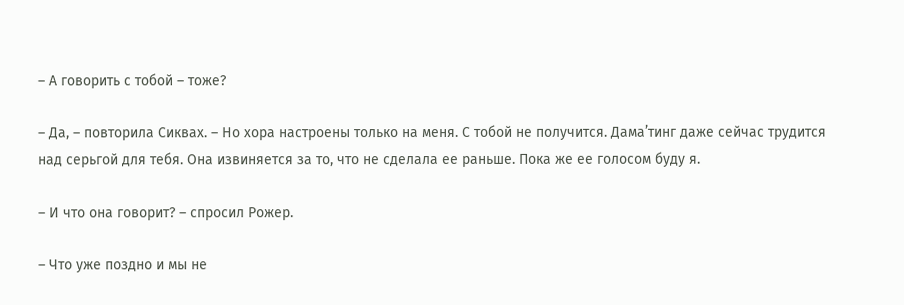– А говорить с тобой – тоже?

– Да, – повторила Сиквах. – Но хора настроены только на меня. С тобой не получится. Дама’тинг даже сейчас трудится над серьгой для тебя. Она извиняется за то, что не сделала ее раньше. Пока же ее голосом буду я.

– И что она говорит? – спросил Рожер.

– Что уже поздно и мы не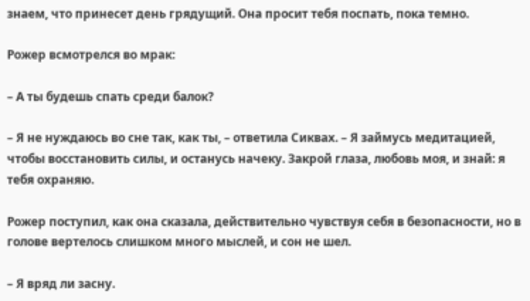знаем, что принесет день грядущий. Она просит тебя поспать, пока темно.

Рожер всмотрелся во мрак:

– А ты будешь спать среди балок?

– Я не нуждаюсь во сне так, как ты, – ответила Сиквах. – Я займусь медитацией, чтобы восстановить силы, и останусь начеку. Закрой глаза, любовь моя, и знай: я тебя охраняю.

Рожер поступил, как она сказала, действительно чувствуя себя в безопасности, но в голове вертелось слишком много мыслей, и сон не шел.

– Я вряд ли засну.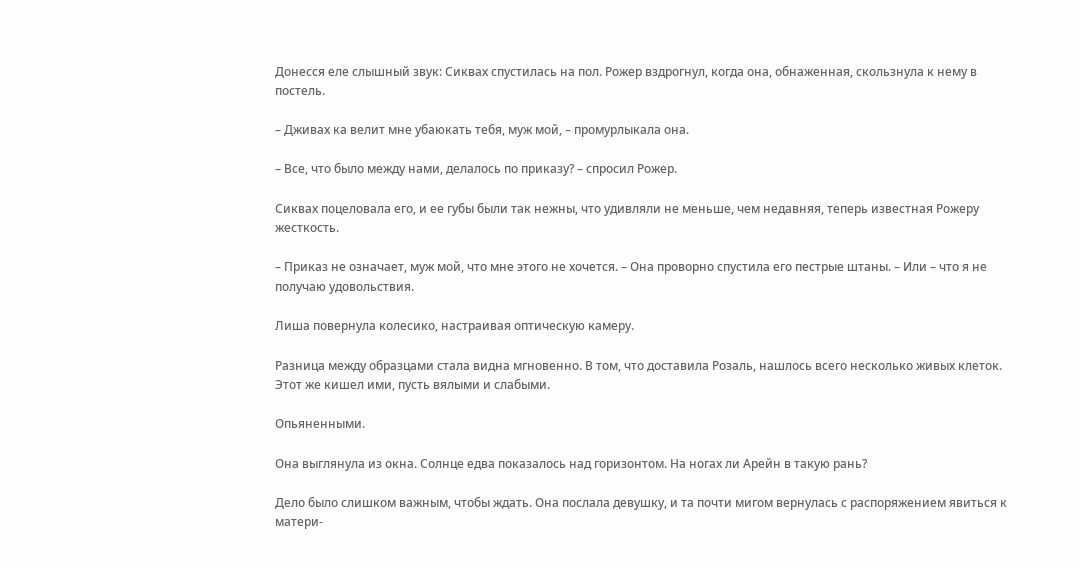Донесся еле слышный звук: Сиквах спустилась на пол. Рожер вздрогнул, когда она, обнаженная, скользнула к нему в постель.

– Дживах ка велит мне убаюкать тебя, муж мой, – промурлыкала она.

– Все, что было между нами, делалось по приказу? – спросил Рожер.

Сиквах поцеловала его, и ее губы были так нежны, что удивляли не меньше, чем недавняя, теперь известная Рожеру жесткость.

– Приказ не означает, муж мой, что мне этого не хочется. – Она проворно спустила его пестрые штаны. – Или – что я не получаю удовольствия.

Лиша повернула колесико, настраивая оптическую камеру.

Разница между образцами стала видна мгновенно. В том, что доставила Розаль, нашлось всего несколько живых клеток. Этот же кишел ими, пусть вялыми и слабыми.

Опьяненными.

Она выглянула из окна. Солнце едва показалось над горизонтом. На ногах ли Арейн в такую рань?

Дело было слишком важным, чтобы ждать. Она послала девушку, и та почти мигом вернулась с распоряжением явиться к матери-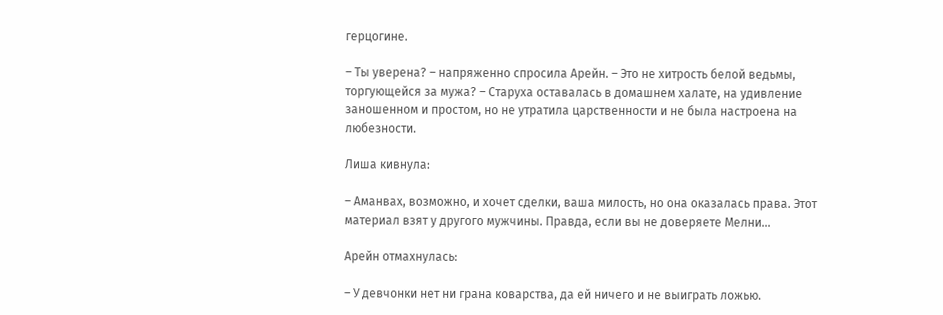герцогине.

– Ты уверена? – напряженно спросила Арейн. – Это не хитрость белой ведьмы, торгующейся за мужа? – Старуха оставалась в домашнем халате, на удивление заношенном и простом, но не утратила царственности и не была настроена на любезности.

Лиша кивнула:

– Аманвах, возможно, и хочет сделки, ваша милость, но она оказалась права. Этот материал взят у другого мужчины. Правда, если вы не доверяете Мелни…

Арейн отмахнулась:

– У девчонки нет ни грана коварства, да ей ничего и не выиграть ложью.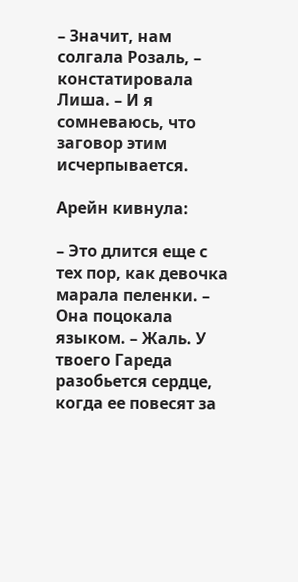– Значит, нам солгала Розаль, – констатировала Лиша. – И я сомневаюсь, что заговор этим исчерпывается.

Арейн кивнула:

– Это длится еще с тех пор, как девочка марала пеленки. – Она поцокала языком. – Жаль. У твоего Гареда разобьется сердце, когда ее повесят за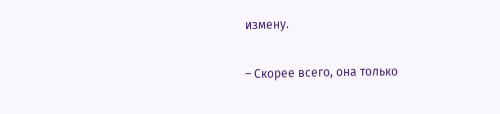измену.

– Скорее всего, она только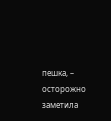пешка, – осторожно заметила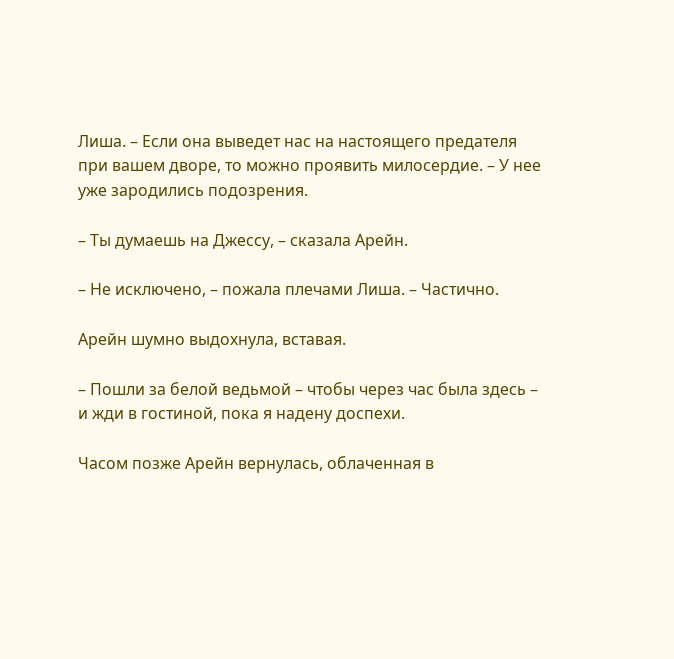Лиша. – Если она выведет нас на настоящего предателя при вашем дворе, то можно проявить милосердие. – У нее уже зародились подозрения.

– Ты думаешь на Джессу, – сказала Арейн.

– Не исключено, – пожала плечами Лиша. – Частично.

Арейн шумно выдохнула, вставая.

– Пошли за белой ведьмой – чтобы через час была здесь – и жди в гостиной, пока я надену доспехи.

Часом позже Арейн вернулась, облаченная в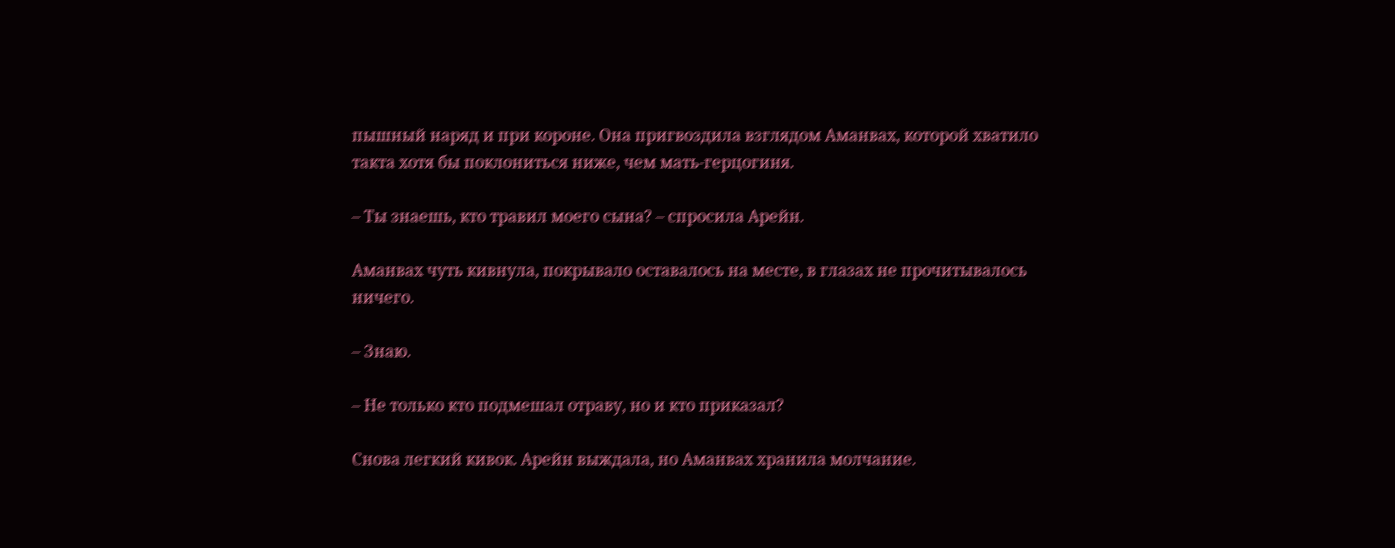пышный наряд и при короне. Она пригвоздила взглядом Аманвах, которой хватило такта хотя бы поклониться ниже, чем мать-герцогиня.

– Ты знаешь, кто травил моего сына? – спросила Арейн.

Аманвах чуть кивнула, покрывало оставалось на месте, в глазах не прочитывалось ничего.

– Знаю.

– Не только кто подмешал отраву, но и кто приказал?

Снова легкий кивок. Арейн выждала, но Аманвах хранила молчание.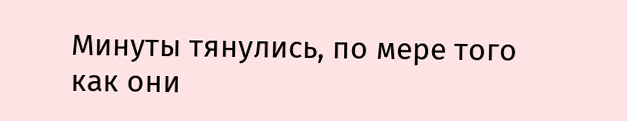Минуты тянулись, по мере того как они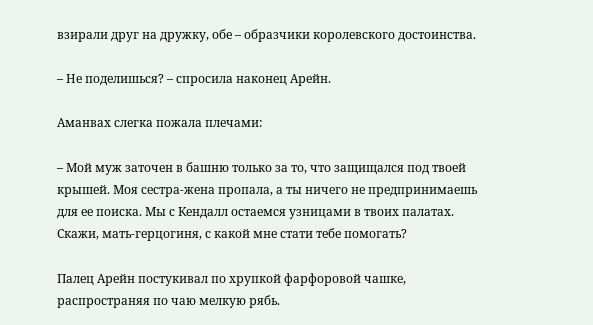взирали друг на дружку, обе – образчики королевского достоинства.

– Не поделишься? – спросила наконец Арейн.

Аманвах слегка пожала плечами:

– Мой муж заточен в башню только за то, что защищался под твоей крышей. Моя сестра-жена пропала, а ты ничего не предпринимаешь для ее поиска. Мы с Кендалл остаемся узницами в твоих палатах. Скажи, мать-герцогиня, с какой мне стати тебе помогать?

Палец Арейн постукивал по хрупкой фарфоровой чашке, распространяя по чаю мелкую рябь.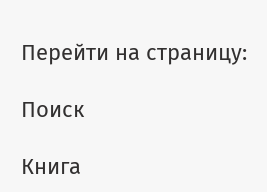Перейти на страницу:

Поиск

Книга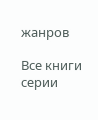жанров

Все книги серии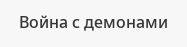Война с демонами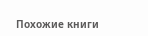Похожие книги